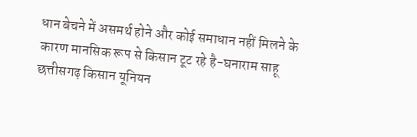धान बेचने में असमर्थ होने और कोई समाधान नहीं मिलने के कारण मानसिक रूप से किसान टूट रहे है-घनाराम साहू
छत्तीसगढ़ किसान यूनियन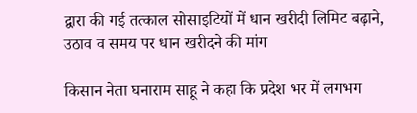द्वारा की गई तत्काल सोसाइटियों में धान खरीदी लिमिट बढ़ाने, उठाव व समय पर धान खरीदने की मांग

किसान नेता घनाराम साहू ने कहा कि प्रदेश भर में लगभग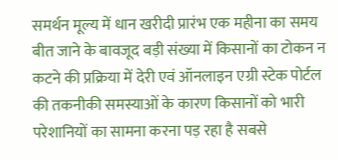समर्थन मूल्य में धान खरीदी प्रारंभ एक महीना का समय बीत जाने के बावजूद बड़ी संख्या में किसानों का टोकन न कटने की प्रक्रिया में देरी एवं ऑनलाइन एग्री स्टेक पोर्टल की तकनीकी समस्याओं के कारण किसानों को भारी परेशानियों का सामना करना पड़ रहा है सबसे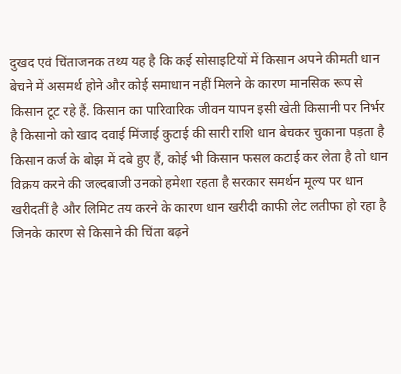दुखद एवं चिंताजनक तथ्य यह है कि कई सोसाइटियों में किसान अपने कीमती धान बेचने में असमर्थ होने और कोई समाधान नहीं मिलने के कारण मानसिक रूप से किसान टूट रहे हैं. किसान का पारिवारिक जीवन यापन इसी खेती किसानी पर निर्भर है किसानो को खाद दवाई मिंजाई कुटाई की सारी राशि धान बेचकर चुकाना पड़ता है किसान कर्ज के बोझ में दबे हुए हैं, कोई भी किसान फसल कटाई कर लेता है तो धान विक्रय करने की जल्दबाजी उनको हमेशा रहता है सरकार समर्थन मूल्य पर धान खरीदतीं है और लिमिट तय करने के कारण धान खरीदी काफी लेट लतीफा हो रहा है जिनके कारण से किसाने की चिंता बढ़ने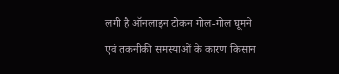लगी है ऑनलाइन टोकन गोल-गोल घूमने एवं तकनीकी समस्याओं के कारण किसान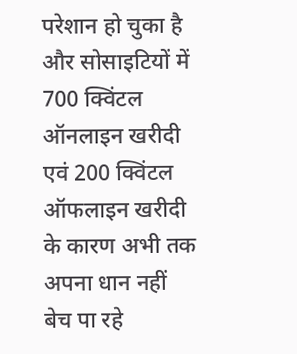परेशान हो चुका है और सोसाइटियों में 700 क्विंटल ऑनलाइन खरीदी एवं 200 क्विंटल ऑफलाइन खरीदी के कारण अभी तक अपना धान नहीं बेच पा रहे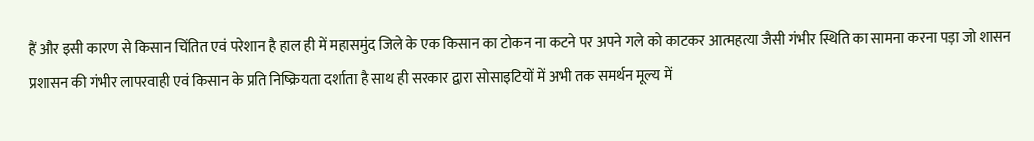हैं और इसी कारण से किसान चिंतित एवं परेशान है हाल ही में महासमुंद जिले के एक किसान का टोकन ना कटने पर अपने गले को काटकर आत्महत्या जैसी गंभीर स्थिति का सामना करना पड़ा जो शासन प्रशासन की गंभीर लापरवाही एवं किसान के प्रति निष्क्रियता दर्शाता है साथ ही सरकार द्वारा सोसाइटियों में अभी तक समर्थन मूल्य में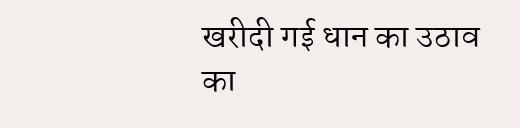खरीदी गई धान का उठाव का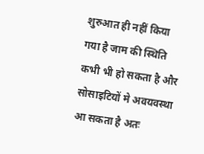शुरुआत ही नहीं किया गया है जाम की स्थिति कभी भी हो सकता है और सोसाइटियों मे अवयवस्था आ सकता है अतः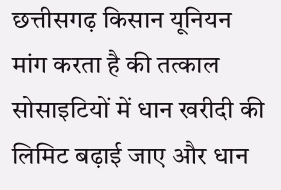छत्तीसगढ़ किसान यूनियन मांग करता है की तत्काल सोसाइटियों में धान खरीदी की लिमिट बढ़ाई जाए और धान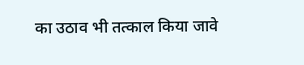का उठाव भी तत्काल किया जावे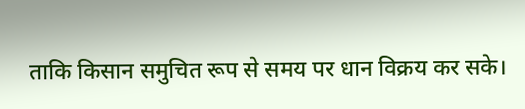ताकि किसान समुचित रूप से समय पर धान विक्रय कर सके।